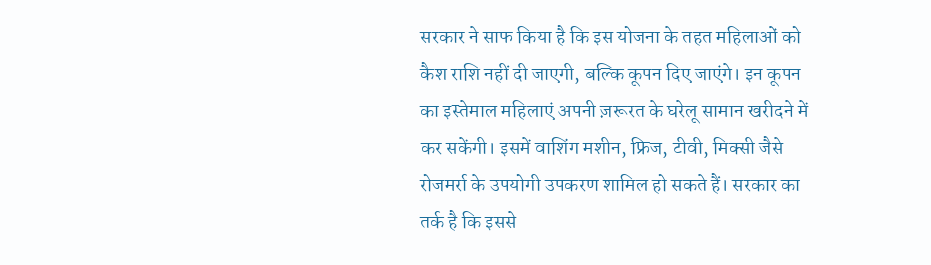सरकार ने साफ किया है कि इस योजना के तहत महिलाओं को कैश राशि नहीं दी जाएगी, बल्कि कूपन दिए जाएंगे। इन कूपन का इस्तेमाल महिलाएं अपनी ज़रूरत के घरेलू सामान खरीदने में कर सकेंगी। इसमें वाशिंग मशीन, फ्रिज, टीवी, मिक्सी जैसे रोजमर्रा के उपयोगी उपकरण शामिल हो सकते हैं। सरकार का तर्क है कि इससे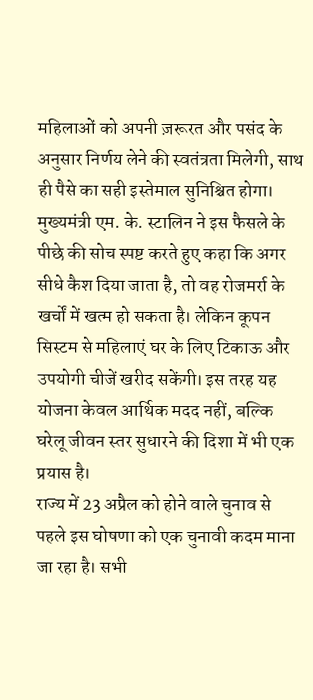महिलाओं को अपनी ज़रूरत और पसंद के अनुसार निर्णय लेने की स्वतंत्रता मिलेगी, साथ ही पैसे का सही इस्तेमाल सुनिश्चित होगा।
मुख्यमंत्री एम. के. स्टालिन ने इस फैसले के पीछे की सोच स्पष्ट करते हुए कहा कि अगर सीधे कैश दिया जाता है, तो वह रोजमर्रा के खर्चों में खत्म हो सकता है। लेकिन कूपन सिस्टम से महिलाएं घर के लिए टिकाऊ और उपयोगी चीजें खरीद सकेंगी। इस तरह यह योजना केवल आर्थिक मदद नहीं, बल्कि घरेलू जीवन स्तर सुधारने की दिशा में भी एक प्रयास है।
राज्य में 23 अप्रैल को होने वाले चुनाव से पहले इस घोषणा को एक चुनावी कदम माना जा रहा है। सभी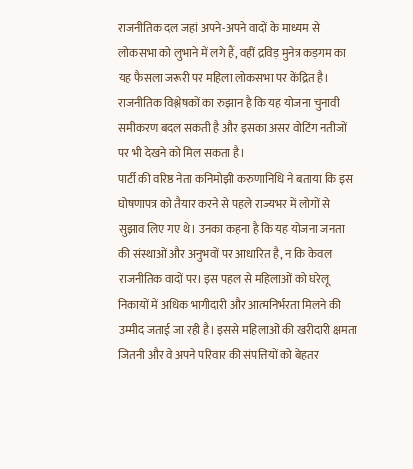राजनीतिक दल जहां अपने-अपने वादों के माध्यम से लोकसभा को लुभाने में लगे हैं, वहीं द्रविड़ मुनेत्र कड़गम का यह फैसला जरूरी पर महिला लोकसभा पर केंद्रित है। राजनीतिक विश्लेषकों का रुझान है कि यह योजना चुनावी समीकरण बदल सकती है और इसका असर वोटिंग नतीजों पर भी देखने को मिल सकता है।
पार्टी की वरिष्ठ नेता कनिमोझी करुणानिधि ने बताया कि इस घोषणापत्र को तैयार करने से पहले राज्यभर में लोगों से सुझाव लिए गए थे। उनका कहना है कि यह योजना जनता की संस्थाओं और अनुभवों पर आधारित है, न कि केवल राजनीतिक वादों पर। इस पहल से महिलाओं को घरेलू निकायों में अधिक भागीदारी और आत्मनिर्भरता मिलने की उम्मीद जताई जा रही है। इससे महिलाओं की खरीदारी क्षमता जितनी और वे अपने परिवार की संपत्तियों को बेहतर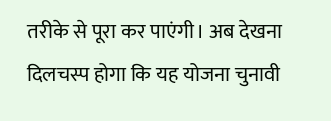तरीके से पूरा कर पाएंगी। अब देखना दिलचस्प होगा कि यह योजना चुनावी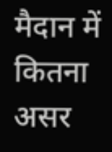मैदान में कितना असर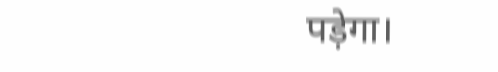पड़ेगा।